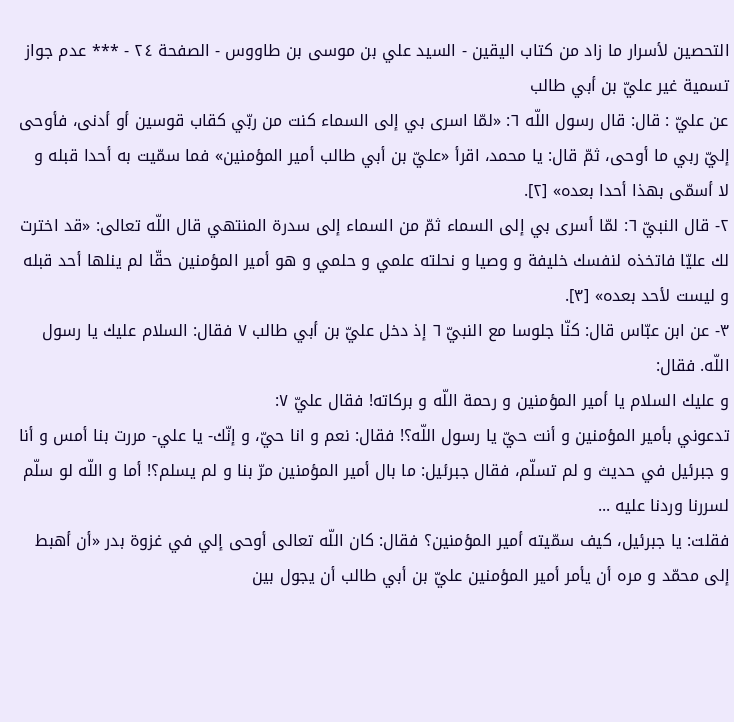التحصين لأسرار ما زاد من كتاب اليقين - السيد علي بن موسى بن طاووس - الصفحة ٢٤ - *** عدم جواز تسمية غير عليّ بن أبي طالب
عن عليّ : قال: قال رسول اللّه ٦: «لمّا اسرى بي إلى السماء كنت من ربّي كقاب قوسين أو أدنى، فأوحى إليّ ربي ما أوحى، ثمّ قال: يا محمد، اقرأ «عليّ بن أبي طالب أمير المؤمنين» فما سمّيت به أحدا قبله و لا أسمّى بهذا أحدا بعده» [٢].
٢- قال النبيّ ٦: لمّا أسرى بي إلى السماء ثمّ من السماء إلى سدرة المنتهي قال اللّه تعالى: «قد اخترت لك عليّا فاتخذه لنفسك خليفة و وصيا و نحلته علمي و حلمي و هو أمير المؤمنين حقّا لم ينلها أحد قبله و ليست لأحد بعده» [٣].
٣- عن ابن عبّاس قال: كنّا جلوسا مع النبيّ ٦ إذ دخل عليّ بن أبي طالب ٧ فقال: السلام عليك يا رسول اللّه. فقال:
و عليك السلام يا أمير المؤمنين و رحمة اللّه و بركاته! فقال عليّ ٧:
تدعوني بأمير المؤمنين و أنت حيّ يا رسول اللّه؟! فقال: نعم و انا حيّ، و إنّك- يا علي- مررت بنا أمس و أنا و جبرئيل في حديث و لم تسلّم، فقال جبرئيل: ما بال أمير المؤمنين مرّ بنا و لم يسلم؟! أما و اللّه لو سلّم لسررنا وردنا عليه ...
فقلت: يا جبرئيل، كيف سمّيته أمير المؤمنين؟ فقال: كان اللّه تعالى أوحى إلي في غزوة بدر «أن أهبط إلى محمّد و مره أن يأمر أمير المؤمنين عليّ بن أبي طالب أن يجول بين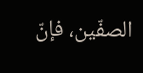الصفّين، فإنّ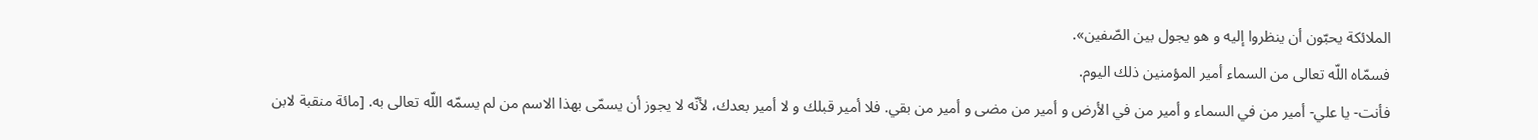الملائكة يحبّون أن ينظروا إليه و هو يجول بين الصّفين».
فسمّاه اللّه تعالى من السماء أمير المؤمنين ذلك اليوم.
فأنت- يا علي- أمير من في السماء و أمير من في الأرض و أمير من مضى و أمير من بقي. فلا أمير قبلك و لا أمير بعدك، لأنّه لا يجوز أن يسمّى بهذا الاسم من لم يسمّه اللّه تعالى به. [مائة منقبة لابن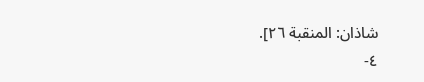شاذان: المنقبة ٢٦].
٤-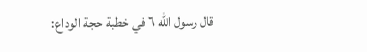قال رسول اللّه ٦ في خطبة حجة الوداع: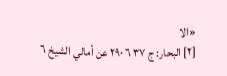«الا
[٢] البحار: ج ٣٧ ٦ ٢٩٠ عن أمالي الشيخ ٦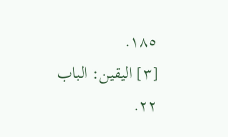١٨٥.
[٣] اليقين: الباب ٢٢.